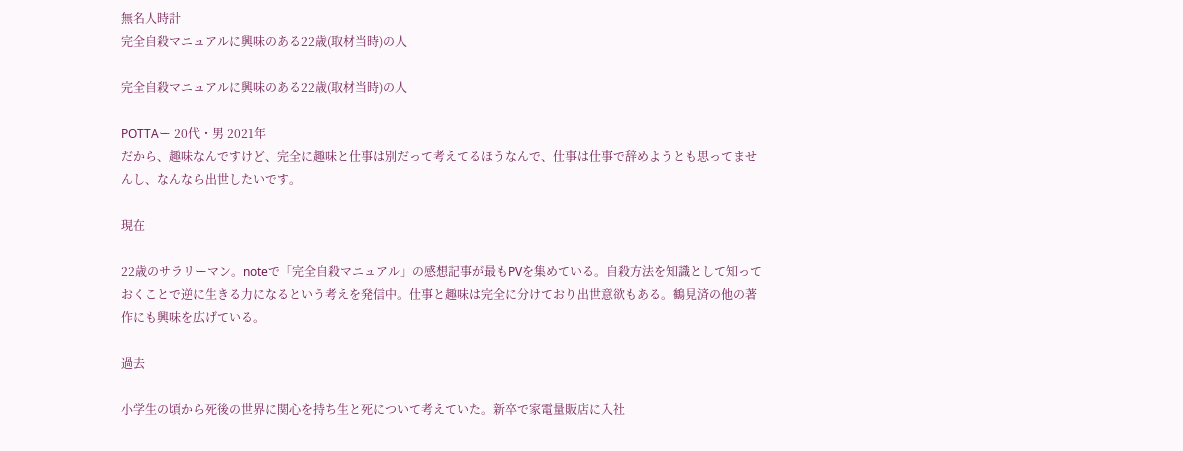無名人時計
完全自殺マニュアルに興味のある22歳(取材当時)の人

完全自殺マニュアルに興味のある22歳(取材当時)の人

POTTAー 20代・男 2021年
だから、趣味なんですけど、完全に趣味と仕事は別だって考えてるほうなんで、仕事は仕事で辞めようとも思ってませんし、なんなら出世したいです。

現在

22歳のサラリーマン。noteで「完全自殺マニュアル」の感想記事が最もPVを集めている。自殺方法を知識として知っておくことで逆に生きる力になるという考えを発信中。仕事と趣味は完全に分けており出世意欲もある。鶴見済の他の著作にも興味を広げている。

過去

小学生の頃から死後の世界に関心を持ち生と死について考えていた。新卒で家電量販店に入社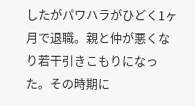したがパワハラがひどく1ヶ月で退職。親と仲が悪くなり若干引きこもりになった。その時期に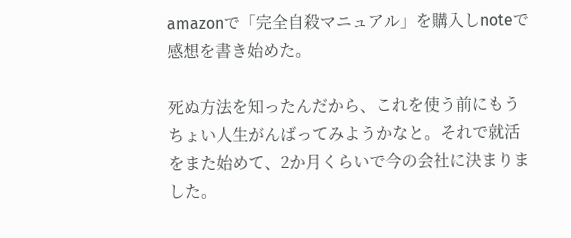amazonで「完全自殺マニュアル」を購入しnoteで感想を書き始めた。

死ぬ方法を知ったんだから、これを使う前にもうちょい人生がんばってみようかなと。それで就活をまた始めて、2か月くらいで今の会社に決まりました。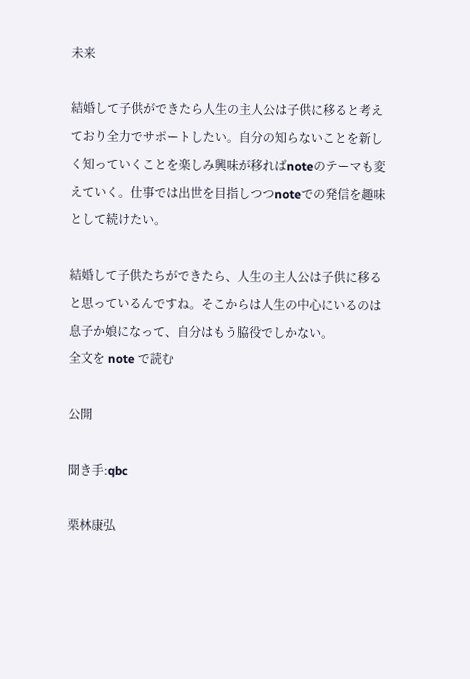未来

結婚して子供ができたら人生の主人公は子供に移ると考えており全力でサポートしたい。自分の知らないことを新しく知っていくことを楽しみ興味が移ればnoteのテーマも変えていく。仕事では出世を目指しつつnoteでの発信を趣味として続けたい。

結婚して子供たちができたら、人生の主人公は子供に移ると思っているんですね。そこからは人生の中心にいるのは息子か娘になって、自分はもう脇役でしかない。
全文を note で読む

公開

聞き手:qbc

栗林康弘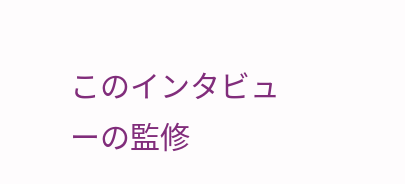このインタビューの監修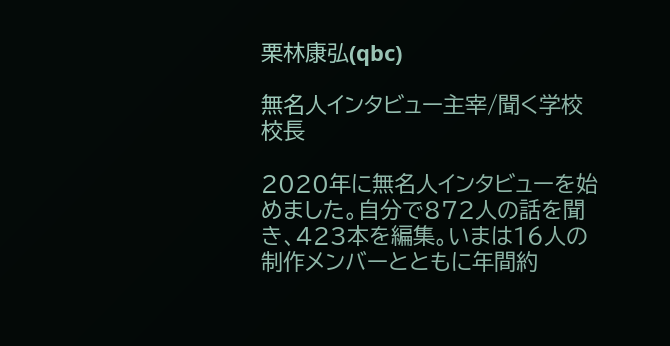栗林康弘(qbc)

無名人インタビュー主宰/聞く学校 校長

2020年に無名人インタビューを始めました。自分で872人の話を聞き、423本を編集。いまは16人の制作メンバーとともに年間約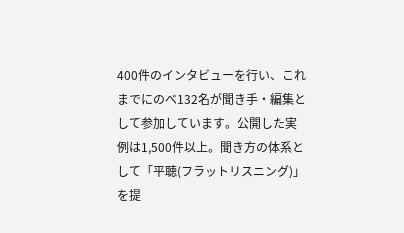400件のインタビューを行い、これまでにのべ132名が聞き手・編集として参加しています。公開した実例は1,500件以上。聞き方の体系として「平聴(フラットリスニング)」を提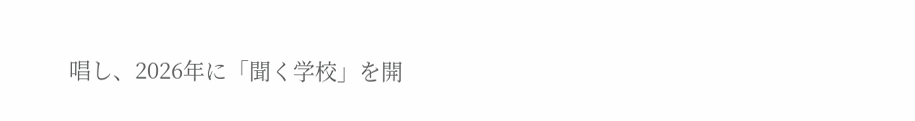唱し、2026年に「聞く学校」を開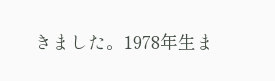きました。1978年生ま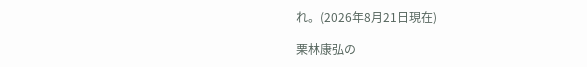れ。(2026年8月21日現在)

栗林康弘の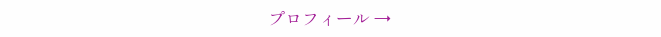プロフィール →